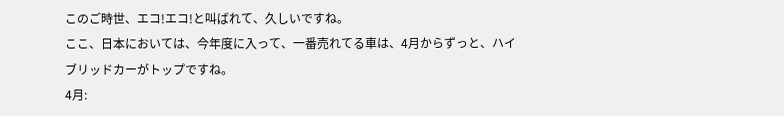このご時世、エコ!エコ!と叫ばれて、久しいですね。
ここ、日本においては、今年度に入って、一番売れてる車は、4月からずっと、ハイ
ブリッドカーがトップですね。
4月: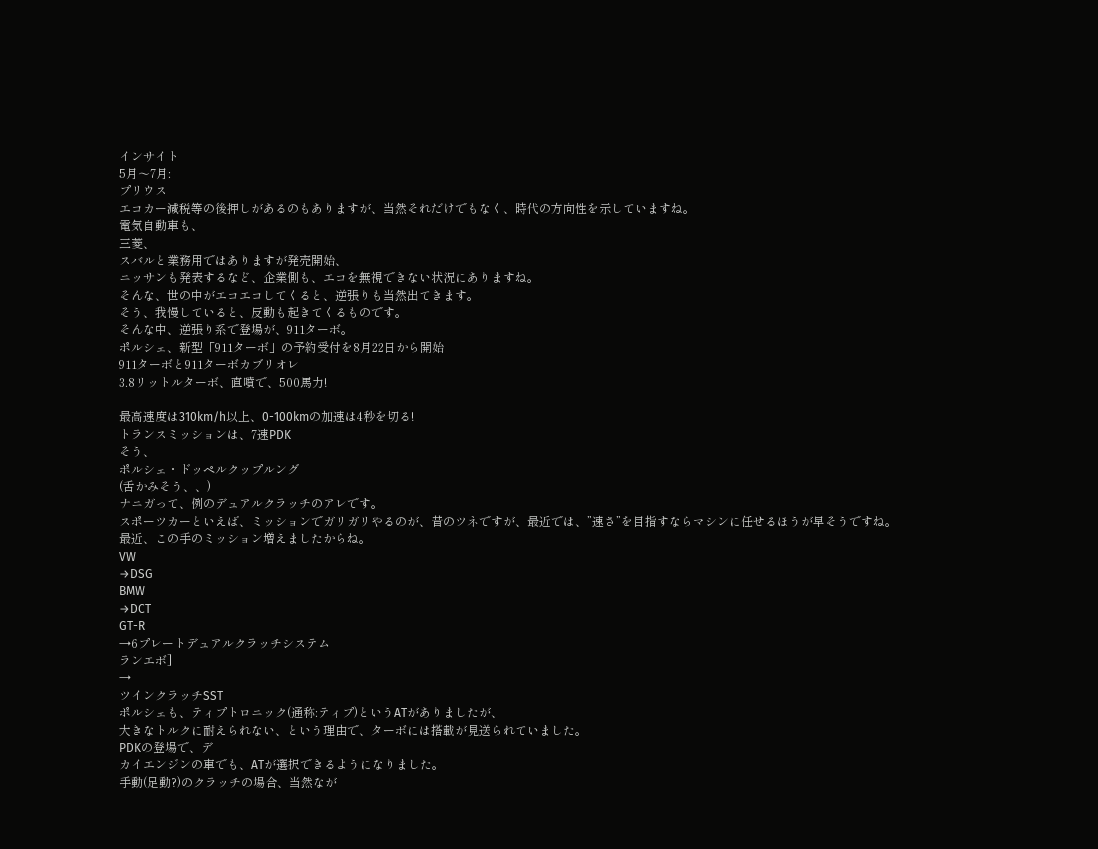インサイト
5月〜7月:
プリウス
エコカー減税等の後押しがあるのもありますが、当然それだけでもなく、時代の方向性を示していますね。
電気自動車も、
三菱、
スバルと業務用ではありますが発売開始、
ニッサンも発表するなど、企業側も、エコを無視できない状況にありますね。
そんな、世の中がエコエコしてくると、逆張りも当然出てきます。
そう、我慢していると、反動も起きてくるものです。
そんな中、逆張り系で登場が、911ターボ。
ポルシェ、新型「911ターボ」の予約受付を8月22日から開始
911ターボと911ターボカブリオレ
3.8リットルターボ、直噴で、500馬力!

最高速度は310km/h以上、0-100kmの加速は4秒を切る!
トランスミッションは、7速PDK
そう、
ポルシェ・ドッペルクップルング
(舌かみそう、、)
ナニガって、例のデュアルクラッチのアレです。
スポーツカーといえば、ミッションでガリガリやるのが、昔のツネですが、最近では、”速さ”を目指すならマシンに任せるほうが早そうですね。
最近、この手のミッション増えましたからね。
VW
→DSG
BMW
→DCT
GT-R
→6プレートデュアルクラッチシステム
ランエボ]
→
ツインクラッチSST
ポルシェも、ティプトロニック(通称:ティプ)というATがありましたが、
大きなトルクに耐えられない、という理由で、ターボには搭載が見送られていました。
PDKの登場で、デ
カイエンジンの車でも、ATが選択できるようになりました。
手動(足動?)のクラッチの場合、当然なが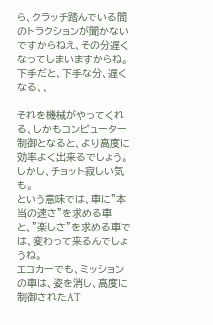ら、クラッチ踏んでいる間のトラクションが聞かないですからねえ、その分遅くなってしまいますからね。
下手だと、下手な分、遅くなる、、

それを機械がやってくれる、しかもコンピューター制御となると、より高度に効率よく出来るでしょう。
しかし、チョット寂しい気も。
という意味では、車に”本当の速さ”を求める車と、”楽しさ”を求める車では、変わって来るんでしょうね。
エコカーでも、ミッションの車は、姿を消し、高度に制御されたAT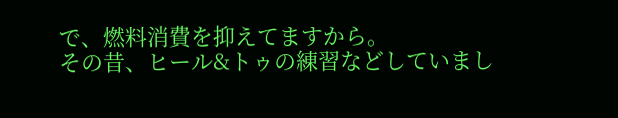で、燃料消費を抑えてますから。
その昔、ヒール&トゥの練習などしていまし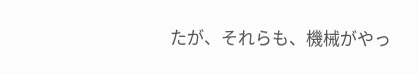たが、それらも、機械がやっ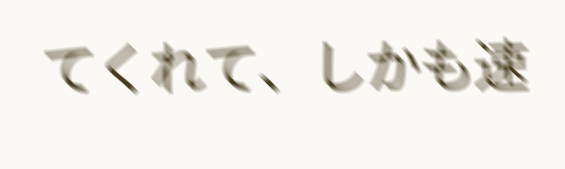てくれて、しかも速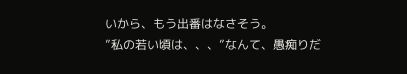いから、もう出番はなさそう。
”私の若い頃は、、、”なんて、愚痴りだ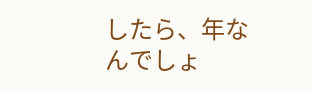したら、年なんでしょ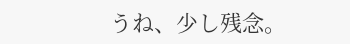うね、少し残念。